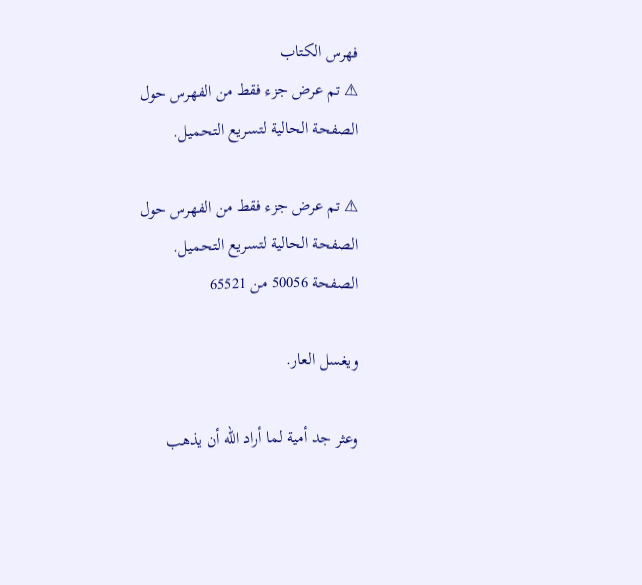فهرس الكتاب
⚠ تم عرض جزء فقط من الفهرس حول الصفحة الحالية لتسريع التحميل.

⚠ تم عرض جزء فقط من الفهرس حول الصفحة الحالية لتسريع التحميل.
الصفحة 50056 من 65521

ويغسل العار.

وعثر جد أمية لما أراد الله أن يذهب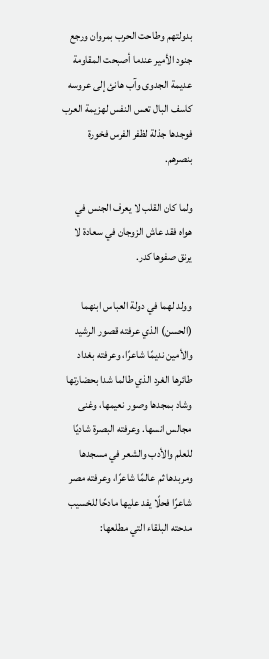بدولتهم وطاحت الحرب بمروان ورجع جنود الأمير عندما أصبحت المقاومة عديمة الجدوى وآب هانئ إلى عروسه كاسف البال تعس النفس لهزيمة العرب فوجدها جذلة لظفر الفرس فخورة بنصرهم.

ولما كان القلب لا يعرف الجنس في هواه فقد عاش الزوجان في سعادة لا يرنق صفوها كدر.

وولد لهما في دولة العباس ابنهما (الحسن) الذي عرفته قصور الرشيد والأمين نديمًا شاعرًا، وعرفته بغداد طائرها الغرد الذي طالما شدا بحضارتها وشاد بمجدها وصور نعيمها، وغنى مجالس انسها. وعرفته البصرة شاديًا للعلم والأدب والشعر في مسجدها ومربدها ثم عالمًا شاعرًا، وعرفته مصر شاعرًا فحلًا يفد عليها مادحًا للخسيب مدحته البلقاء التي مطلعها: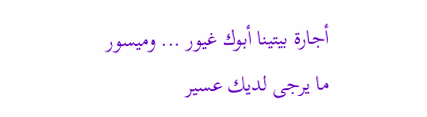أجارة بيتينا أبوك غيور ... وميسور ما يرجى لديك عسير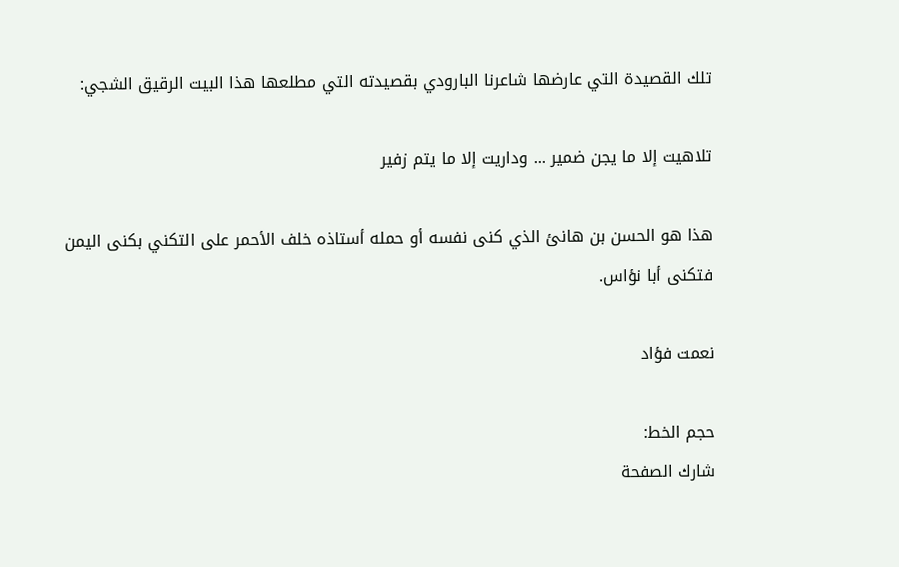تلك القصيدة التي عارضها شاعرنا البارودي بقصيدته التي مطلعها هذا البيت الرقيق الشجي:

تلاهيت إلا ما يجن ضمير ... وداريت إلا ما يتم زفير

هذا هو الحسن بن هانئ الذي كنى نفسه أو حمله أستاذه خلف الأحمر على التكني بكنى اليمن فتكنى أبا نؤاس.

نعمت فؤاد

حجم الخط:
شارك الصفحة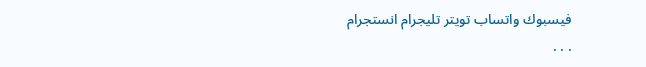فيسبوك واتساب تويتر تليجرام انستجرام
. . .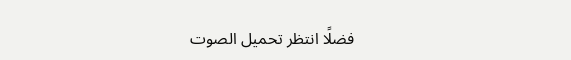فضلًا انتظر تحميل الصوت